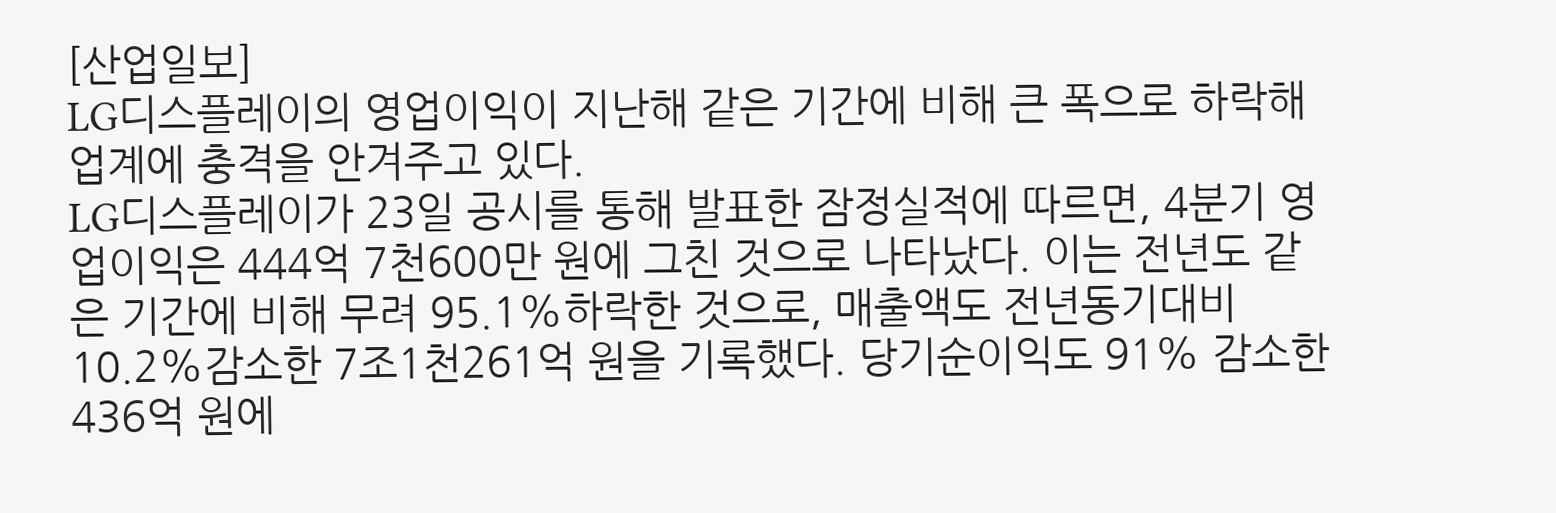[산업일보]
LG디스플레이의 영업이익이 지난해 같은 기간에 비해 큰 폭으로 하락해 업계에 충격을 안겨주고 있다.
LG디스플레이가 23일 공시를 통해 발표한 잠정실적에 따르면, 4분기 영업이익은 444억 7천600만 원에 그친 것으로 나타났다. 이는 전년도 같은 기간에 비해 무려 95.1%하락한 것으로, 매출액도 전년동기대비 10.2%감소한 7조1천261억 원을 기록했다. 당기순이익도 91% 감소한 436억 원에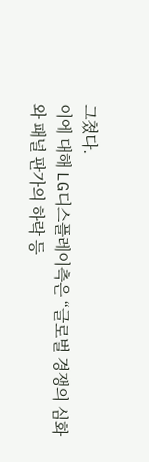그쳤다.
이에 대해 LG디스플레이측은 “글로벌 경쟁의 심화와 패널 판가의 하락 등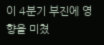이 4분기 부진에 영향을 미쳤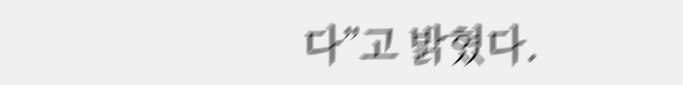다”고 밝혔다.